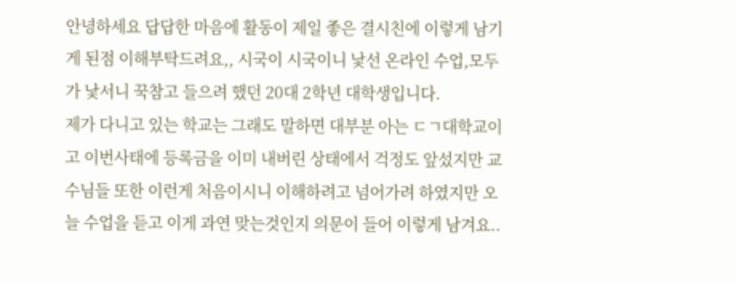안녕하세요 답답한 마음에 활동이 제일 좋은 결시친에 이렇게 남기게 된점 이해부탁드려요,, 시국이 시국이니 낯선 온라인 수업,모두가 낯서니 꾹참고 들으려 했던 20대 2학년 대학생입니다.
제가 다니고 있는 학교는 그래도 말하면 대부분 아는 ㄷㄱ대학교이고 이번사태에 등록금을 이미 내버린 상태에서 걱정도 앞섰지만 교수님들 또한 이런게 처음이시니 이해하려고 넘어가려 하였지만 오늘 수업을 듣고 이게 과연 맞는것인지 의문이 들어 이렇게 남겨요..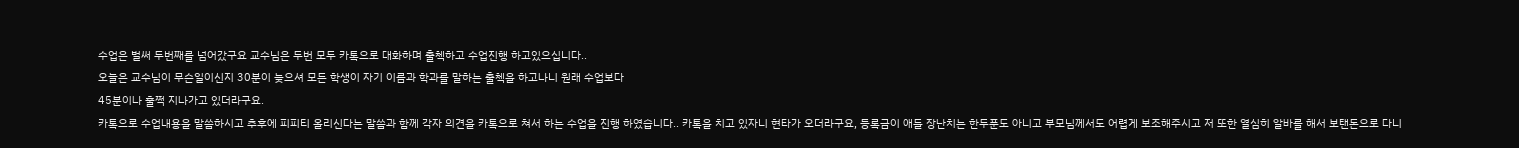수업은 벌써 두번째를 넘어갔구요 교수님은 두번 모두 카톡으로 대화하며 출첵하고 수업진행 하고있으십니다..
오늘은 교수님이 무슨일이신지 30분이 늦으셔 모든 학생이 자기 이름과 학과를 말하는 출첵을 하고나니 원래 수업보다
45분이나 훌쩍 지나가고 있더라구요.
카톡으로 수업내용을 말씀하시고 추후에 피피티 올리신다는 말씀과 함께 각자 의견을 카톡으로 쳐서 하는 수업을 진행 하였습니다.. 카톡을 치고 있자니 현타가 오더라구요, 등록금이 애들 장난치는 한두푼도 아니고 부모님께서도 어렵게 보조해주시고 저 또한 열심히 알바를 해서 보탠돈으로 다니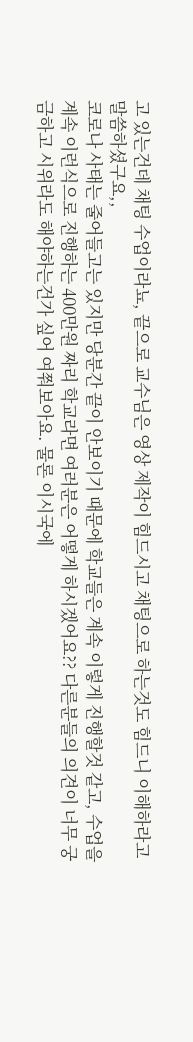고 있는건데 채팅 수업이라뇨, 끝으로 교수님은 영상 제작이 힘드시고 채팅으로 하는것도 힘드니 이해하라고 말씀하셨구요,,
코로나 사태는 줄어들고는 있지만 당분간 끝이 안보이기 때문에 학교들은 계속 이렇게 진행할것 같고, 수업을 계속 이런식으로 진행하는 400만원 짜리 학교라면 여러분은 어떻게 하시겠어요?? 다른분들의 의견이 너무 궁금하고 시위라도 해야하는건가 싶어 여쭤보아요. 물론 이시국에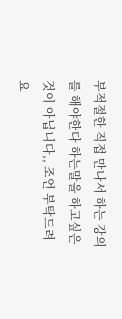부적절한 직접 만나서 하는 강의를 해야한다 하는말을 하고싶은것이 아닙니다,, 조언 부탁드려요